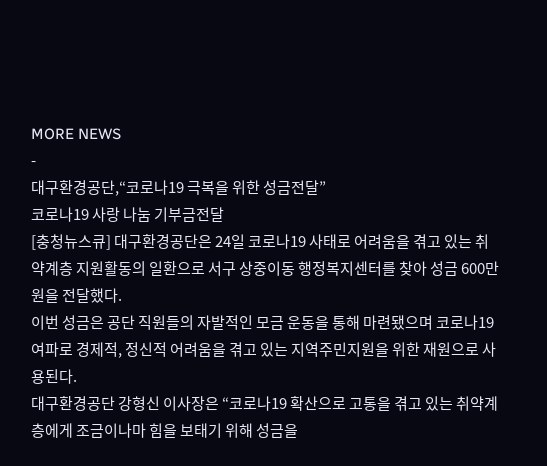MORE NEWS
-
대구환경공단,“코로나19 극복을 위한 성금전달”
코로나19 사랑 나눔 기부금전달
[충청뉴스큐] 대구환경공단은 24일 코로나19 사태로 어려움을 겪고 있는 취약계층 지원활동의 일환으로 서구 상중이동 행정복지센터를 찾아 성금 600만원을 전달했다.
이번 성금은 공단 직원들의 자발적인 모금 운동을 통해 마련됐으며 코로나19 여파로 경제적, 정신적 어려움을 겪고 있는 지역주민지원을 위한 재원으로 사용된다.
대구환경공단 강형신 이사장은 “코로나19 확산으로 고통을 겪고 있는 취약계층에게 조금이나마 힘을 보태기 위해 성금을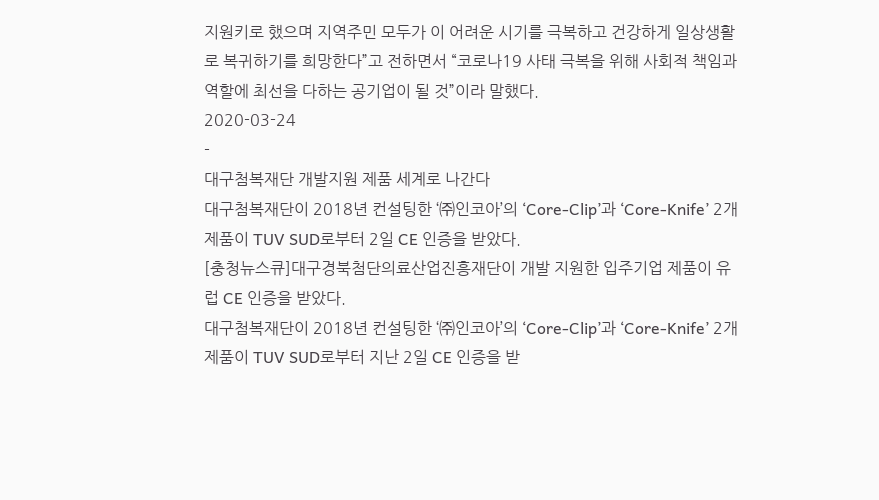지원키로 했으며 지역주민 모두가 이 어려운 시기를 극복하고 건강하게 일상생활로 복귀하기를 희망한다”고 전하면서 “코로나19 사태 극복을 위해 사회적 책임과 역할에 최선을 다하는 공기업이 될 것”이라 말했다.
2020-03-24
-
대구첨복재단 개발지원 제품 세계로 나간다
대구첨복재단이 2018년 컨설팅한 ‘㈜인코아’의 ‘Core-Clip’과 ‘Core-Knife’ 2개 제품이 TUV SUD로부터 2일 CE 인증을 받았다.
[충청뉴스큐]대구경북첨단의료산업진흥재단이 개발 지원한 입주기업 제품이 유럽 CE 인증을 받았다.
대구첨복재단이 2018년 컨설팅한 ‘㈜인코아’의 ‘Core-Clip’과 ‘Core-Knife’ 2개 제품이 TUV SUD로부터 지난 2일 CE 인증을 받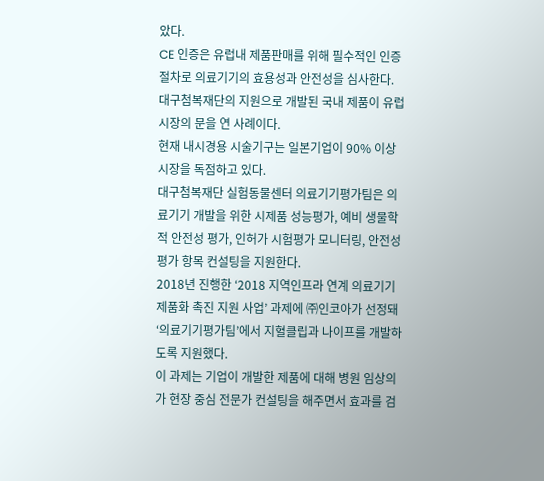았다.
CE 인증은 유럽내 제품판매를 위해 필수적인 인증 절차로 의료기기의 효용성과 안전성을 심사한다.
대구첨복재단의 지원으로 개발된 국내 제품이 유럽시장의 문을 연 사례이다.
현재 내시경용 시술기구는 일본기업이 90% 이상 시장을 독점하고 있다.
대구첨복재단 실험동물센터 의료기기평가팀은 의료기기 개발을 위한 시제품 성능평가, 예비 생물학적 안전성 평가, 인허가 시험평가 모니터링, 안전성 평가 항목 컨설팅을 지원한다.
2018년 진행한 ‘2018 지역인프라 연계 의료기기 제품화 촉진 지원 사업’ 과제에 ㈜인코아가 선정돼 ‘의료기기평가팀’에서 지혈클립과 나이프를 개발하도록 지원했다.
이 과제는 기업이 개발한 제품에 대해 병원 임상의가 현장 중심 전문가 컨설팅을 해주면서 효과를 검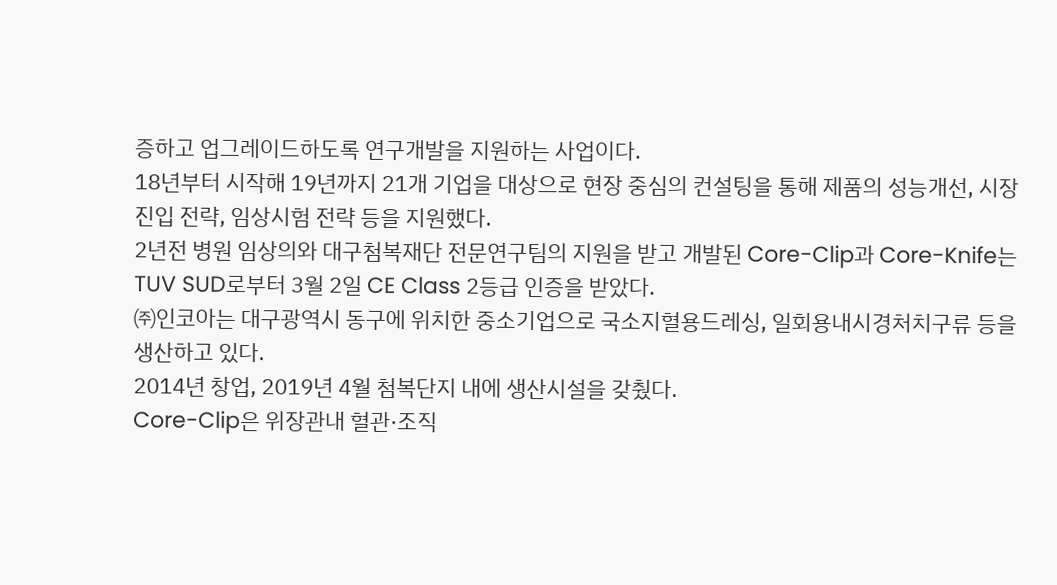증하고 업그레이드하도록 연구개발을 지원하는 사업이다.
18년부터 시작해 19년까지 21개 기업을 대상으로 현장 중심의 컨설팅을 통해 제품의 성능개선, 시장진입 전략, 임상시험 전략 등을 지원했다.
2년전 병원 임상의와 대구첨복재단 전문연구팀의 지원을 받고 개발된 Core-Clip과 Core-Knife는 TUV SUD로부터 3월 2일 CE Class 2등급 인증을 받았다.
㈜인코아는 대구광역시 동구에 위치한 중소기업으로 국소지혈용드레싱, 일회용내시경처치구류 등을 생산하고 있다.
2014년 창업, 2019년 4월 첨복단지 내에 생산시설을 갖췄다.
Core-Clip은 위장관내 혈관·조직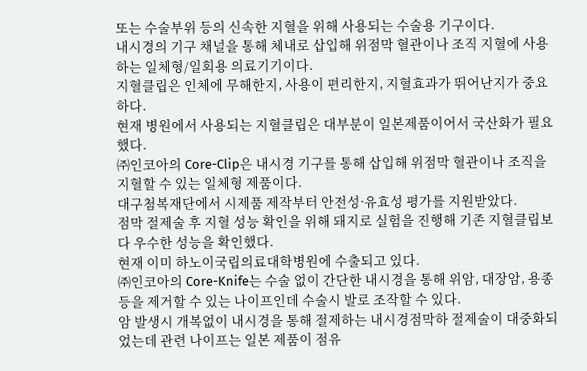또는 수술부위 등의 신속한 지혈을 위해 사용되는 수술용 기구이다.
내시경의 기구 채널을 통해 체내로 삽입해 위점막 혈관이나 조직 지혈에 사용하는 일체형/일회용 의료기기이다.
지혈클립은 인체에 무해한지, 사용이 편리한지, 지혈효과가 뛰어난지가 중요하다.
현재 병원에서 사용되는 지혈클립은 대부분이 일본제품이어서 국산화가 필요했다.
㈜인코아의 Core-Clip은 내시경 기구를 통해 삽입해 위점막 혈관이나 조직을 지혈할 수 있는 일체형 제품이다.
대구첨복재단에서 시제품 제작부터 안전성·유효성 평가를 지원받았다.
점막 절제술 후 지혈 성능 확인을 위해 돼지로 실험을 진행해 기존 지혈클립보다 우수한 성능을 확인했다.
현재 이미 하노이국립의료대학병원에 수출되고 있다.
㈜인코아의 Core-Knife는 수술 없이 간단한 내시경을 통해 위암, 대장암, 용종 등을 제거할 수 있는 나이프인데 수술시 발로 조작할 수 있다.
암 발생시 개복없이 내시경을 통해 절제하는 내시경점막하 절제술이 대중화되었는데 관련 나이프는 일본 제품이 점유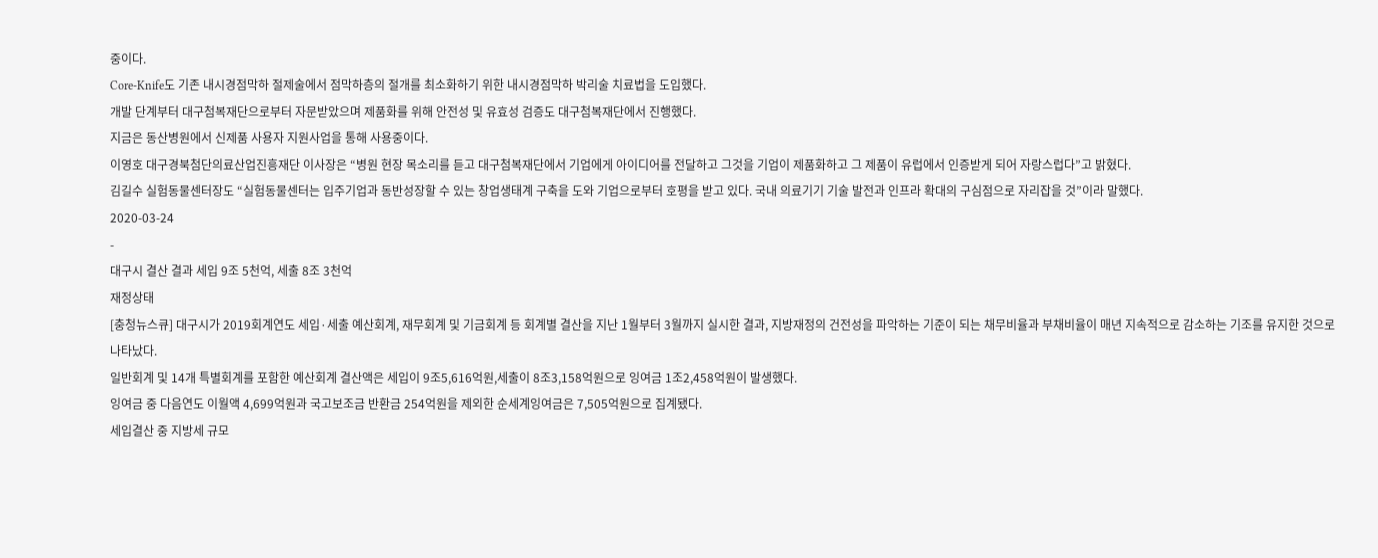중이다.
Core-Knife도 기존 내시경점막하 절제술에서 점막하층의 절개를 최소화하기 위한 내시경점막하 박리술 치료법을 도입했다.
개발 단계부터 대구첨복재단으로부터 자문받았으며 제품화를 위해 안전성 및 유효성 검증도 대구첨복재단에서 진행했다.
지금은 동산병원에서 신제품 사용자 지원사업을 통해 사용중이다.
이영호 대구경북첨단의료산업진흥재단 이사장은 “병원 현장 목소리를 듣고 대구첨복재단에서 기업에게 아이디어를 전달하고 그것을 기업이 제품화하고 그 제품이 유럽에서 인증받게 되어 자랑스럽다”고 밝혔다.
김길수 실험동물센터장도 “실험동물센터는 입주기업과 동반성장할 수 있는 창업생태계 구축을 도와 기업으로부터 호평을 받고 있다. 국내 의료기기 기술 발전과 인프라 확대의 구심점으로 자리잡을 것”이라 말했다.
2020-03-24
-
대구시 결산 결과 세입 9조 5천억, 세출 8조 3천억
재정상태
[충청뉴스큐] 대구시가 2019회계연도 세입·세출 예산회계, 재무회계 및 기금회계 등 회계별 결산을 지난 1월부터 3월까지 실시한 결과, 지방재정의 건전성을 파악하는 기준이 되는 채무비율과 부채비율이 매년 지속적으로 감소하는 기조를 유지한 것으로 나타났다.
일반회계 및 14개 특별회계를 포함한 예산회계 결산액은 세입이 9조5,616억원,세출이 8조3,158억원으로 잉여금 1조2,458억원이 발생했다.
잉여금 중 다음연도 이월액 4,699억원과 국고보조금 반환금 254억원을 제외한 순세계잉여금은 7,505억원으로 집계됐다.
세입결산 중 지방세 규모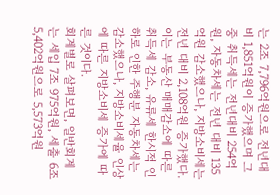는 2조 7,796억원으로 전년대비 1,851억원이 증가했으며 그 중 취득세는 전년대비 254억원, 자동차세는 전년 대비 135억원 감소했으나, 지방소비세는 전년 대비 2,108억원 증가했다.
이는 부동산 매매감소에 따른 취득세 감소, 유류세 한시적 인하로 인한 주행분 자동차세는 감소했으나, 지방소비세율 인상에 따른 지방소비세 증가에 따른 것이다.
회계별로 살펴보면, 일반회계는 세입 7조 975억원, 세출 6조 5,402억원으로 5,573억원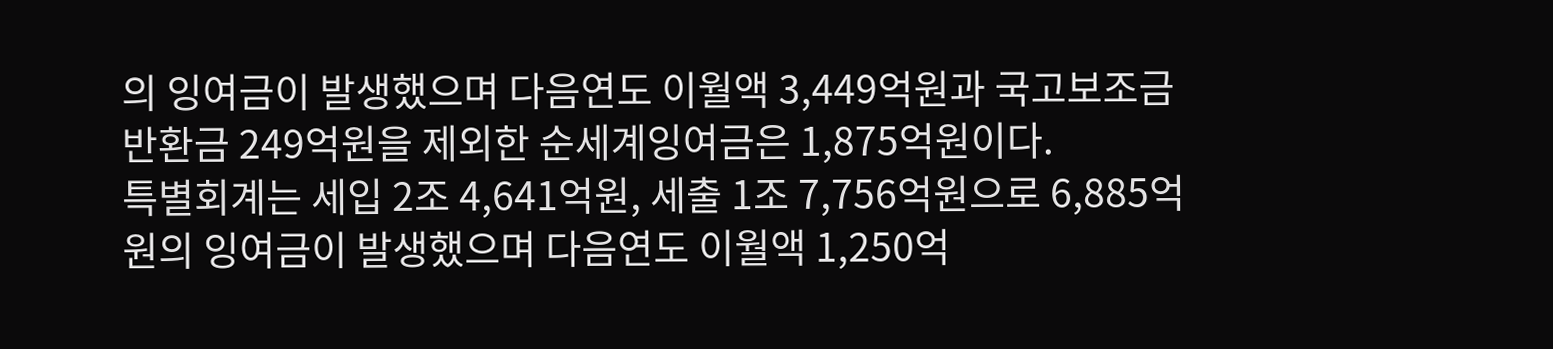의 잉여금이 발생했으며 다음연도 이월액 3,449억원과 국고보조금 반환금 249억원을 제외한 순세계잉여금은 1,875억원이다.
특별회계는 세입 2조 4,641억원, 세출 1조 7,756억원으로 6,885억원의 잉여금이 발생했으며 다음연도 이월액 1,250억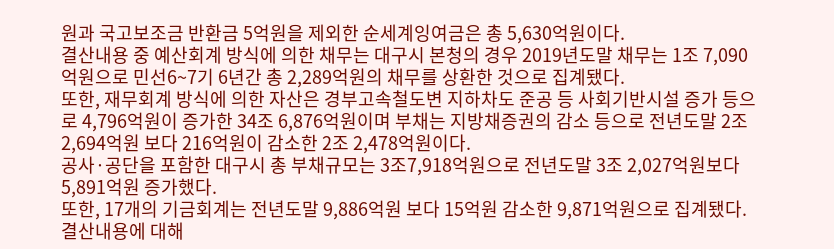원과 국고보조금 반환금 5억원을 제외한 순세계잉여금은 총 5,630억원이다.
결산내용 중 예산회계 방식에 의한 채무는 대구시 본청의 경우 2019년도말 채무는 1조 7,090억원으로 민선6~7기 6년간 총 2,289억원의 채무를 상환한 것으로 집계됐다.
또한, 재무회계 방식에 의한 자산은 경부고속철도변 지하차도 준공 등 사회기반시설 증가 등으로 4,796억원이 증가한 34조 6,876억원이며 부채는 지방채증권의 감소 등으로 전년도말 2조 2,694억원 보다 216억원이 감소한 2조 2,478억원이다.
공사·공단을 포함한 대구시 총 부채규모는 3조7,918억원으로 전년도말 3조 2,027억원보다 5,891억원 증가했다.
또한, 17개의 기금회계는 전년도말 9,886억원 보다 15억원 감소한 9,871억원으로 집계됐다.
결산내용에 대해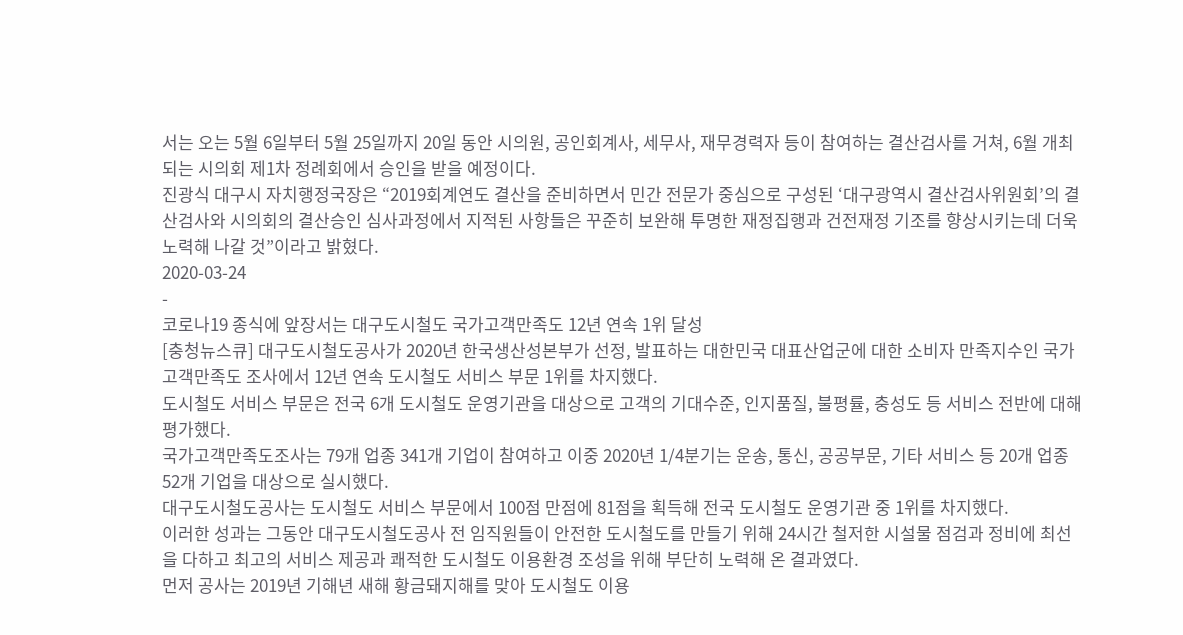서는 오는 5월 6일부터 5월 25일까지 20일 동안 시의원, 공인회계사, 세무사, 재무경력자 등이 참여하는 결산검사를 거쳐, 6월 개최되는 시의회 제1차 정례회에서 승인을 받을 예정이다.
진광식 대구시 자치행정국장은 “2019회계연도 결산을 준비하면서 민간 전문가 중심으로 구성된 ‘대구광역시 결산검사위원회’의 결산검사와 시의회의 결산승인 심사과정에서 지적된 사항들은 꾸준히 보완해 투명한 재정집행과 건전재정 기조를 향상시키는데 더욱 노력해 나갈 것”이라고 밝혔다.
2020-03-24
-
코로나19 종식에 앞장서는 대구도시철도 국가고객만족도 12년 연속 1위 달성
[충청뉴스큐] 대구도시철도공사가 2020년 한국생산성본부가 선정, 발표하는 대한민국 대표산업군에 대한 소비자 만족지수인 국가고객만족도 조사에서 12년 연속 도시철도 서비스 부문 1위를 차지했다.
도시철도 서비스 부문은 전국 6개 도시철도 운영기관을 대상으로 고객의 기대수준, 인지품질, 불평률, 충성도 등 서비스 전반에 대해 평가했다.
국가고객만족도조사는 79개 업종 341개 기업이 참여하고 이중 2020년 1/4분기는 운송, 통신, 공공부문, 기타 서비스 등 20개 업종 52개 기업을 대상으로 실시했다.
대구도시철도공사는 도시철도 서비스 부문에서 100점 만점에 81점을 획득해 전국 도시철도 운영기관 중 1위를 차지했다.
이러한 성과는 그동안 대구도시철도공사 전 임직원들이 안전한 도시철도를 만들기 위해 24시간 철저한 시설물 점검과 정비에 최선을 다하고 최고의 서비스 제공과 쾌적한 도시철도 이용환경 조성을 위해 부단히 노력해 온 결과였다.
먼저 공사는 2019년 기해년 새해 황금돼지해를 맞아 도시철도 이용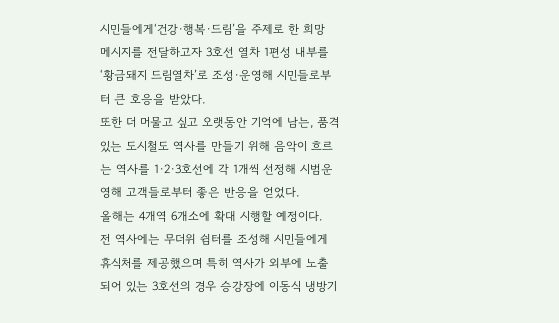시민들에게‘건강·행복·드림’을 주제로 한 희망 메시지를 전달하고자 3호선 열차 1편성 내부를‘황금돼지 드림열차’로 조성·운영해 시민들로부터 큰 호응을 받았다.
또한 더 머물고 싶고 오랫동안 기억에 남는, 품격 있는 도시철도 역사를 만들기 위해 음악이 흐르는 역사를 1·2·3호선에 각 1개씩 선정해 시범운영해 고객들로부터 좋은 반응을 얻었다.
올해는 4개역 6개소에 확대 시행할 예정이다.
전 역사에는 무더위 쉼터를 조성해 시민들에게 휴식처를 제공했으며 특히 역사가 외부에 노출되어 있는 3호선의 경우 승강장에 이동식 냉방기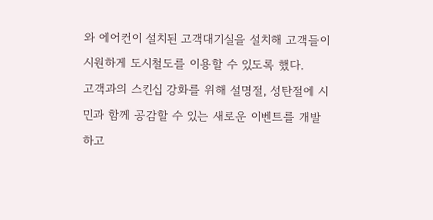와 에어컨이 설치된 고객대기실을 설치해 고객들이 시원하게 도시철도를 이용할 수 있도록 했다.
고객과의 스킨십 강화를 위해 설명절, 성탄절에 시민과 함께 공감할 수 있는 새로운 이벤트를 개발하고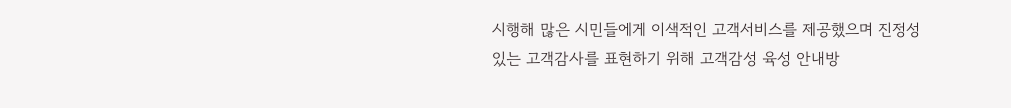시행해 많은 시민들에게 이색적인 고객서비스를 제공했으며 진정성 있는 고객감사를 표현하기 위해 고객감성 육성 안내방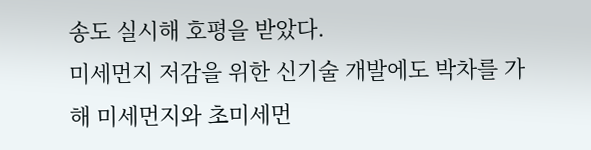송도 실시해 호평을 받았다.
미세먼지 저감을 위한 신기술 개발에도 박차를 가해 미세먼지와 초미세먼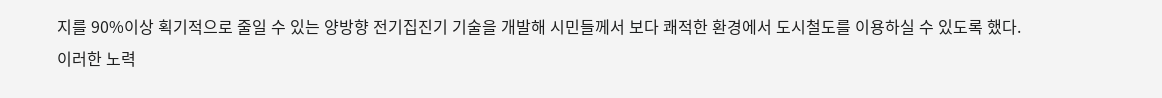지를 90%이상 획기적으로 줄일 수 있는 양방향 전기집진기 기술을 개발해 시민들께서 보다 쾌적한 환경에서 도시철도를 이용하실 수 있도록 했다.
이러한 노력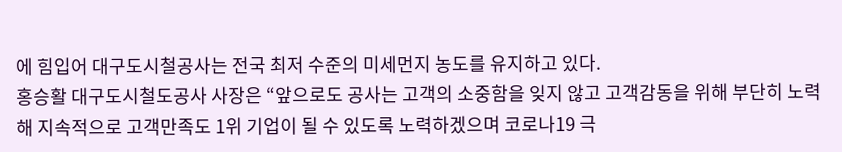에 힘입어 대구도시철공사는 전국 최저 수준의 미세먼지 농도를 유지하고 있다.
홍승활 대구도시철도공사 사장은 “앞으로도 공사는 고객의 소중함을 잊지 않고 고객감동을 위해 부단히 노력해 지속적으로 고객만족도 1위 기업이 될 수 있도록 노력하겠으며 코로나19 극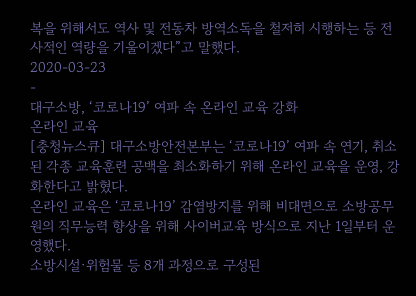복을 위해서도 역사 및 전동차 방역소독을 철저히 시행하는 등 전사적인 역량을 기울이겠다”고 말했다.
2020-03-23
-
대구소방, ‘코로나19’ 여파 속 온라인 교육 강화
온라인 교육
[충청뉴스큐] 대구소방안전본부는 ‘코로나19’ 여파 속 연기, 취소된 각종 교육훈련 공백을 최소화하기 위해 온라인 교육을 운영, 강화한다고 밝혔다.
온라인 교육은 ‘코로나19’ 감염방지를 위해 비대면으로 소방공무원의 직무능력 향상을 위해 사이버교육 방식으로 지난 1일부터 운영했다.
소방시설·위험물 등 8개 과정으로 구성된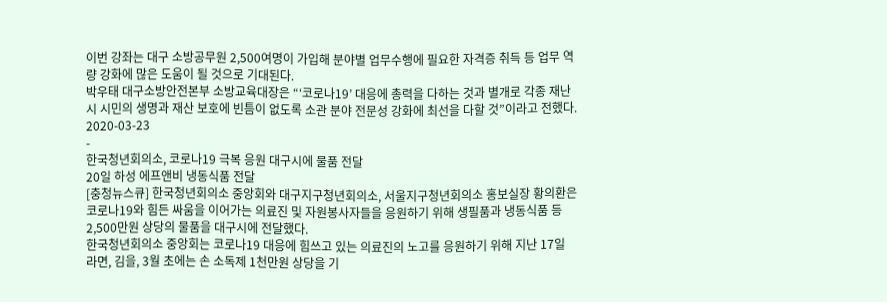이번 강좌는 대구 소방공무원 2,500여명이 가입해 분야별 업무수행에 필요한 자격증 취득 등 업무 역량 강화에 많은 도움이 될 것으로 기대된다.
박우태 대구소방안전본부 소방교육대장은 “‘코로나19’ 대응에 총력을 다하는 것과 별개로 각종 재난 시 시민의 생명과 재산 보호에 빈틈이 없도록 소관 분야 전문성 강화에 최선을 다할 것”이라고 전했다.
2020-03-23
-
한국청년회의소, 코로나19 극복 응원 대구시에 물품 전달
20일 하성 에프앤비 냉동식품 전달
[충청뉴스큐] 한국청년회의소 중앙회와 대구지구청년회의소, 서울지구청년회의소 홍보실장 황의환은 코로나19와 힘든 싸움을 이어가는 의료진 및 자원봉사자들을 응원하기 위해 생필품과 냉동식품 등 2,500만원 상당의 물품을 대구시에 전달했다.
한국청년회의소 중앙회는 코로나19 대응에 힘쓰고 있는 의료진의 노고를 응원하기 위해 지난 17일 라면, 김을, 3월 초에는 손 소독제 1천만원 상당을 기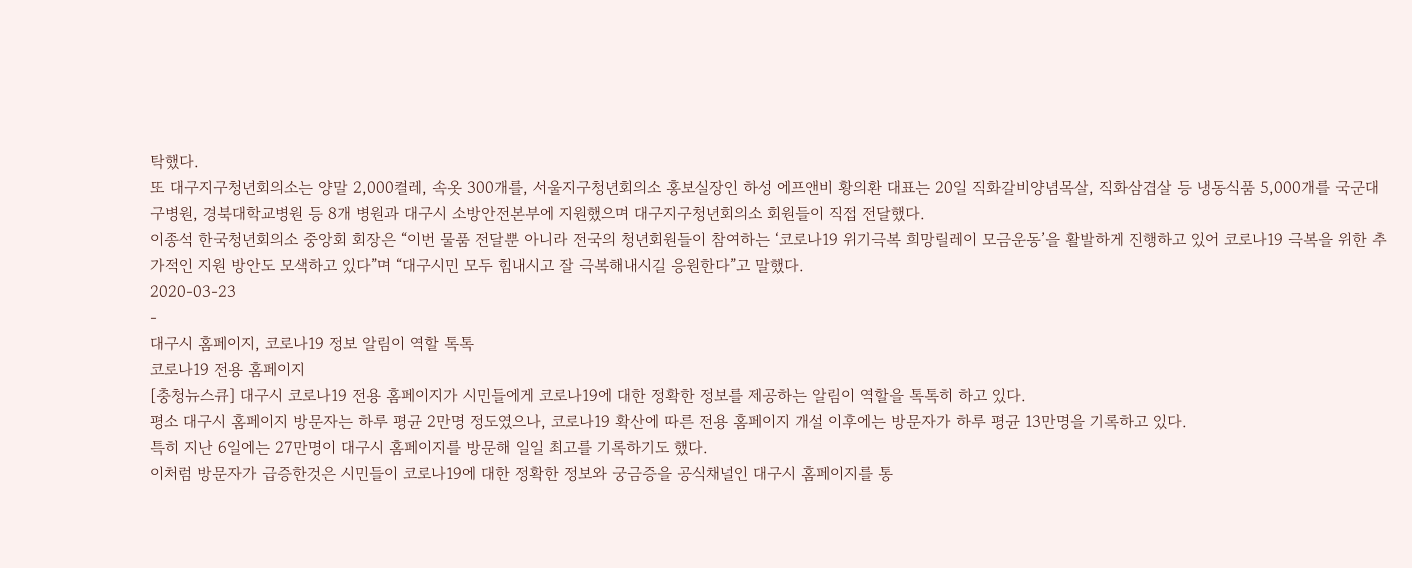탁했다.
또 대구지구청년회의소는 양말 2,000켤레, 속옷 300개를, 서울지구청년회의소 홍보실장인 하성 에프앤비 황의환 대표는 20일 직화갈비양념목살, 직화삼겹살 등 냉동식품 5,000개를 국군대구병원, 경북대학교병원 등 8개 병원과 대구시 소방안전본부에 지원했으며 대구지구청년회의소 회원들이 직접 전달했다.
이종석 한국청년회의소 중앙회 회장은 “이번 물품 전달뿐 아니라 전국의 청년회원들이 참여하는 ‘코로나19 위기극복 희망릴레이 모금운동’을 활발하게 진행하고 있어 코로나19 극복을 위한 추가적인 지원 방안도 모색하고 있다”며 “대구시민 모두 힘내시고 잘 극복해내시길 응원한다”고 말했다.
2020-03-23
-
대구시 홈페이지, 코로나19 정보 알림이 역할 톡톡
코로나19 전용 홈페이지
[충청뉴스큐] 대구시 코로나19 전용 홈페이지가 시민들에게 코로나19에 대한 정확한 정보를 제공하는 알림이 역할을 톡톡히 하고 있다.
평소 대구시 홈페이지 방문자는 하루 평균 2만명 정도였으나, 코로나19 확산에 따른 전용 홈페이지 개설 이후에는 방문자가 하루 평균 13만명을 기록하고 있다.
특히 지난 6일에는 27만명이 대구시 홈페이지를 방문해 일일 최고를 기록하기도 했다.
이처럼 방문자가 급증한것은 시민들이 코로나19에 대한 정확한 정보와 궁금증을 공식채널인 대구시 홈페이지를 통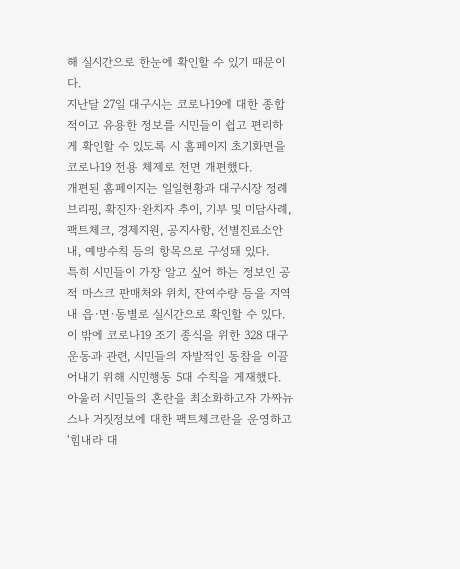해 실시간으로 한눈에 확인할 수 있기 때문이다.
지난달 27일 대구시는 코로나19에 대한 종합적이고 유용한 정보를 시민들이 쉽고 편리하게 확인할 수 있도록 시 홈페이지 초기화면을 코로나19 전용 체제로 전면 개편했다.
개편된 홈페이지는 일일현황과 대구시장 정례브리핑, 확진자·완치자 추이, 기부 및 미담사례, 팩트체크, 경제지원, 공지사항, 선별진료소안내, 예방수칙 등의 항목으로 구성돼 있다.
특히 시민들이 가장 알고 싶어 하는 정보인 공적 마스크 판매처와 위치, 잔여수량 등을 지역 내 읍·면·동별로 실시간으로 확인할 수 있다.
이 밖에 코로나19 조기 종식을 위한 328 대구운동과 관련, 시민들의 자발적인 동참을 이끌어내기 위해 시민행동 5대 수칙을 게재했다.
아울러 시민들의 혼란을 최소화하고자 가짜뉴스나 거짓정보에 대한 팩트체크란을 운영하고 ‘힘내라 대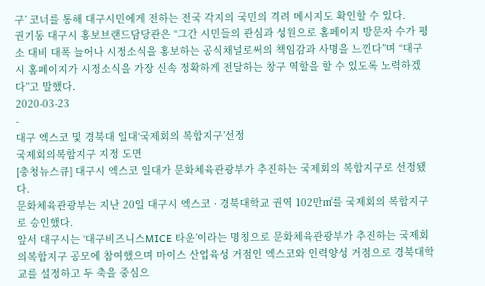구’ 코너를 통해 대구시민에게 전하는 전국 각지의 국민의 격려 메시지도 확인할 수 있다.
권기동 대구시 홍보브랜드담당관은 “그간 시민들의 관심과 성원으로 홈페이지 방문자 수가 평소 대비 대폭 늘어나 시정소식을 홍보하는 공식채널로써의 책임감과 사명을 느낀다”며 “대구시 홈페이지가 시정소식을 가장 신속 정확하게 전달하는 창구 역할을 할 수 있도록 노력하겠다”고 말했다.
2020-03-23
-
대구 엑스코 및 경북대 일대‘국제회의 복합지구’선정
국제회의복합지구 지정 도면
[충청뉴스큐] 대구시 엑스코 일대가 문화체육관광부가 추진하는 국제회의 복합지구로 선정됐다.
문화체육관광부는 지난 20일 대구시 엑스코 · 경북대학교 권역 102만㎡를 국제회의 복합지구로 승인했다.
앞서 대구시는 ‘대구비즈니스MICE 타운’이라는 명칭으로 문화체육관광부가 추진하는 국제회의복합지구 공모에 참여했으며 마이스 산업육성 거점인 엑스코와 인력양성 거점으로 경북대학교를 설정하고 두 축을 중심으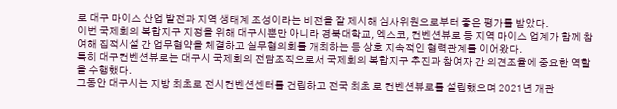로 대구 마이스 산업 발전과 지역 생태계 조성이라는 비전을 잘 제시해 심사위원으로부터 좋은 평가를 받았다.
이번 국제회의 복합지구 지정을 위해 대구시뿐만 아니라 경북대학교, 엑스코, 컨벤션뷰로 등 지역 마이스 업계가 함께 참여해 집적시설 간 업무협약을 체결하고 실무협의회를 개최하는 등 상호 지속적인 협력관계를 이어왔다.
특히 대구컨벤션뷰로는 대구시 국제회의 전담조직으로서 국제회의 복합지구 추진과 참여자 간 의견조율에 중요한 역할을 수행했다.
그동안 대구시는 지방 최초로 전시컨벤션센터를 건립하고 전국 최초 로 컨벤션뷰로를 설립했으며 2021년 개관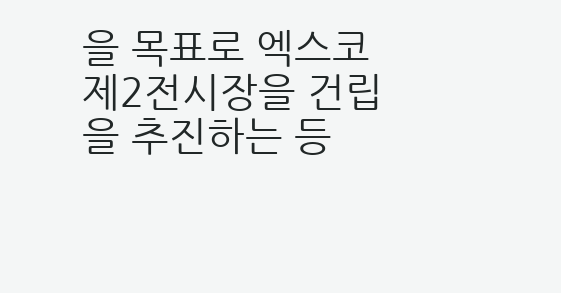을 목표로 엑스코 제2전시장을 건립을 추진하는 등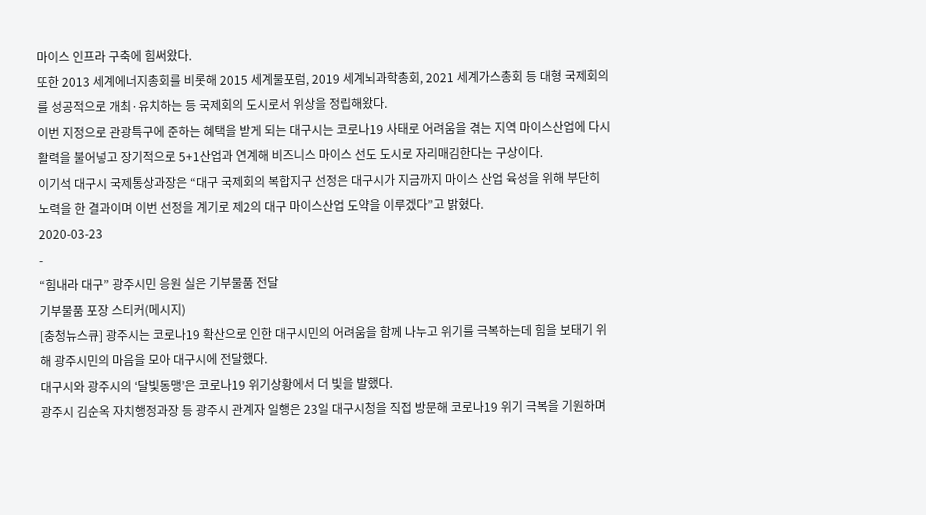마이스 인프라 구축에 힘써왔다.
또한 2013 세계에너지총회를 비롯해 2015 세계물포럼, 2019 세계뇌과학총회, 2021 세계가스총회 등 대형 국제회의를 성공적으로 개최·유치하는 등 국제회의 도시로서 위상을 정립해왔다.
이번 지정으로 관광특구에 준하는 혜택을 받게 되는 대구시는 코로나19 사태로 어려움을 겪는 지역 마이스산업에 다시 활력을 불어넣고 장기적으로 5+1산업과 연계해 비즈니스 마이스 선도 도시로 자리매김한다는 구상이다.
이기석 대구시 국제통상과장은 “대구 국제회의 복합지구 선정은 대구시가 지금까지 마이스 산업 육성을 위해 부단히 노력을 한 결과이며 이번 선정을 계기로 제2의 대구 마이스산업 도약을 이루겠다”고 밝혔다.
2020-03-23
-
“힘내라 대구” 광주시민 응원 실은 기부물품 전달
기부물품 포장 스티커(메시지)
[충청뉴스큐] 광주시는 코로나19 확산으로 인한 대구시민의 어려움을 함께 나누고 위기를 극복하는데 힘을 보태기 위해 광주시민의 마음을 모아 대구시에 전달했다.
대구시와 광주시의 ‘달빛동맹’은 코로나19 위기상황에서 더 빛을 발했다.
광주시 김순옥 자치행정과장 등 광주시 관계자 일행은 23일 대구시청을 직접 방문해 코로나19 위기 극복을 기원하며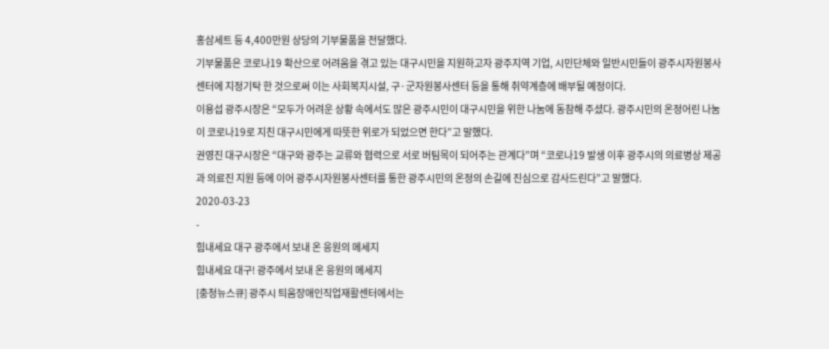홍삼세트 등 4,400만원 상당의 기부물품을 전달했다.
기부물품은 코로나19 확산으로 어려움을 겪고 있는 대구시민을 지원하고자 광주지역 기업, 시민단체와 일반시민들이 광주시자원봉사센터에 지정기탁 한 것으로써 이는 사회복지시설, 구·군자원봉사센터 등을 통해 취약계층에 배부될 예정이다.
이용섭 광주시장은 “모두가 어려운 상황 속에서도 많은 광주시민이 대구시민을 위한 나눔에 동참해 주셨다. 광주시민의 온정어린 나눔이 코로나19로 지친 대구시민에게 따뜻한 위로가 되었으면 한다”고 말했다.
권영진 대구시장은 “대구와 광주는 교류와 협력으로 서로 버팀목이 되어주는 관계다”며 “코로나19 발생 이후 광주시의 의료병상 제공과 의료진 지원 등에 이어 광주시자원봉사센터를 통한 광주시민의 온정의 손길에 진심으로 감사드린다”고 말했다.
2020-03-23
-
힘내세요 대구 광주에서 보내 온 응원의 메세지
힘내세요 대구! 광주에서 보내 온 응원의 메세지
[충청뉴스큐] 광주시 틔움장애인직업재활센터에서는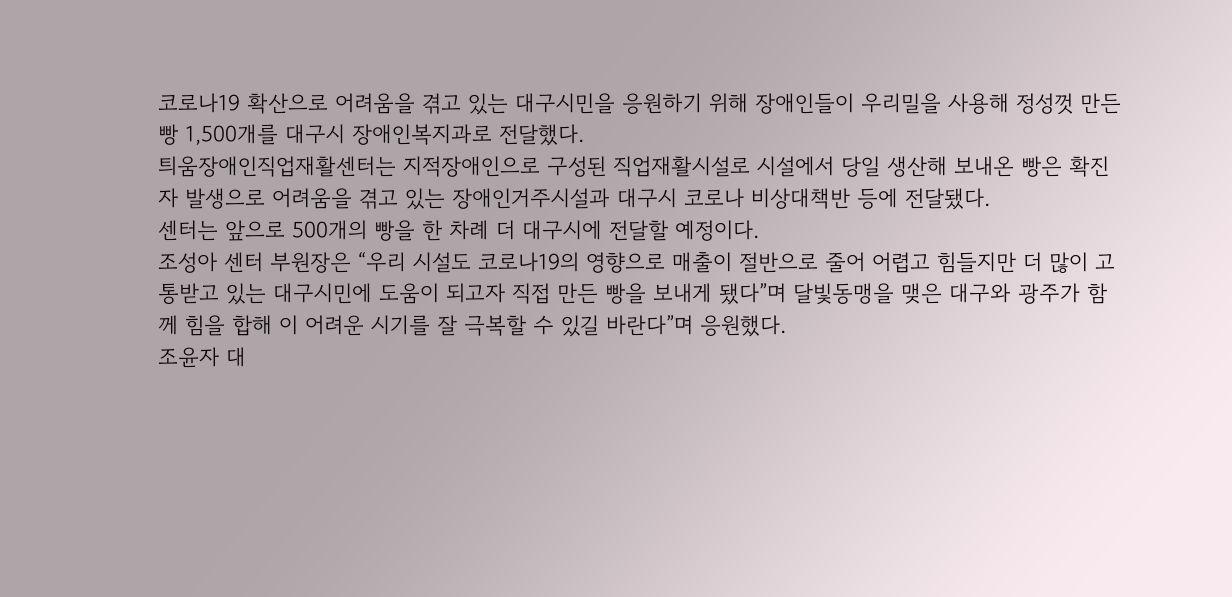코로나19 확산으로 어려움을 겪고 있는 대구시민을 응원하기 위해 장애인들이 우리밀을 사용해 정성껏 만든 빵 1,500개를 대구시 장애인복지과로 전달했다.
틔움장애인직업재활센터는 지적장애인으로 구성된 직업재활시설로 시설에서 당일 생산해 보내온 빵은 확진자 발생으로 어려움을 겪고 있는 장애인거주시설과 대구시 코로나 비상대책반 등에 전달됐다.
센터는 앞으로 500개의 빵을 한 차례 더 대구시에 전달할 예정이다.
조성아 센터 부원장은 “우리 시설도 코로나19의 영향으로 매출이 절반으로 줄어 어렵고 힘들지만 더 많이 고통받고 있는 대구시민에 도움이 되고자 직접 만든 빵을 보내게 됐다”며 달빛동맹을 맺은 대구와 광주가 함께 힘을 합해 이 어려운 시기를 잘 극복할 수 있길 바란다”며 응원했다.
조윤자 대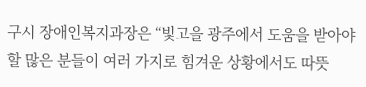구시 장애인복지과장은 “빛고을 광주에서 도움을 받아야 할 많은 분들이 여러 가지로 힘겨운 상황에서도 따뜻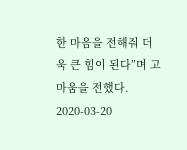한 마음을 전해줘 더욱 큰 힘이 된다”며 고마움을 전했다.
2020-03-20